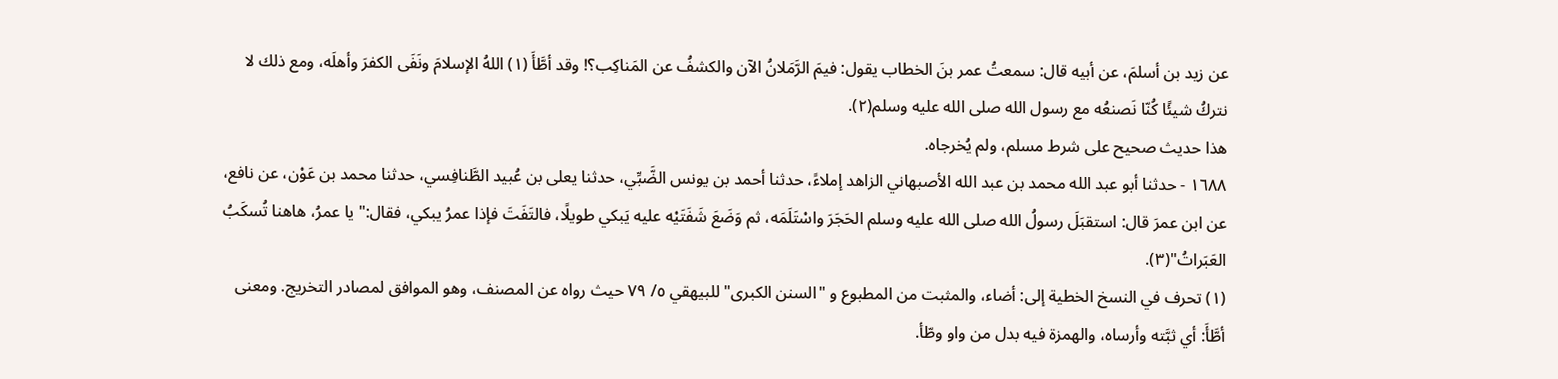عن زيد بن أسلمَ، عن أبيه قال: سمعتُ عمر بنَ الخطاب يقول: فيمَ الرَّمَلانُ الآن والكشفُ عن المَناكِب؟! وقد أطَّأَ (١) اللهُ الإسلامَ ونَفَى الكفرَ وأهلَه، ومع ذلك لا نتركُ شيئًا كُنّا نَصنعُه مع رسول الله صلى الله عليه وسلم(٢).
هذا حديث صحيح على شرط مسلم، ولم يُخرجاه.
١٦٨٨ - حدثنا أبو عبد الله محمد بن عبد الله الأصبهاني الزاهد إملاءً، حدثنا أحمد بن يونس الضَّبِّي، حدثنا يعلى بن عُبيد الطَّنافِسي، حدثنا محمد بن عَوْن، عن نافع، عن ابن عمرَ قال: استقبَلَ رسولُ الله صلى الله عليه وسلم الحَجَرَ واسْتَلَمَه، ثم وَضَعَ شَفَتَيْه عليه يَبكي طويلًا، فالتَفَتَ فإذا عمرُ يبكي، فقال:" يا عمرُ، هاهنا تُسكَبُ العَبَراتُ"(٣).
(١) تحرف في النسخ الخطية إلى: أضاء، والمثبت من المطبوع و "السنن الكبرى" للبيهقي ٥/ ٧٩ حيث رواه عن المصنف، وهو الموافق لمصادر التخريج. ومعنى أطَّأَ: أي ثبَّته وأرساه، والهمزة فيه بدل من واو وطّأ.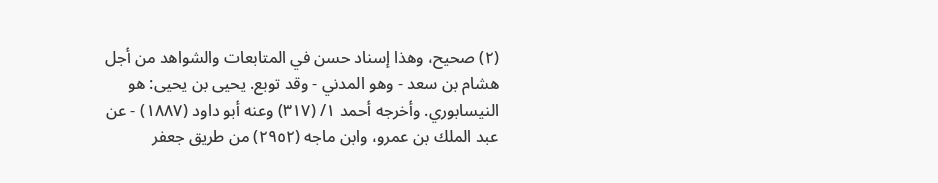(٢) صحيح، وهذا إسناد حسن في المتابعات والشواهد من أجل هشام بن سعد - وهو المدني - وقد توبع. يحيى بن يحيى: هو النيسابوري. وأخرجه أحمد ١/ (٣١٧) وعنه أبو داود (١٨٨٧) - عن عبد الملك بن عمرو، وابن ماجه (٢٩٥٢) من طريق جعفر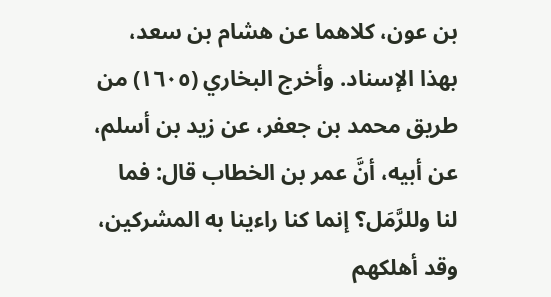بن عون، كلاهما عن هشام بن سعد، بهذا الإسناد. وأخرج البخاري (١٦٠٥) من طريق محمد بن جعفر، عن زيد بن أسلم، عن أبيه، أنَّ عمر بن الخطاب قال: فما لنا وللرَّمَل؟ إنما كنا راءينا به المشركين، وقد أهلكهم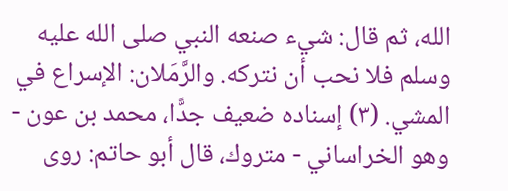الله، ثم قال: شيء صنعه النبي صلى الله عليه وسلم فلا نحب أن نتركه. والرَّمَلان: الإسراع في المشي. (٣) إسناده ضعيف جدًّا، محمد بن عون - وهو الخراساني - متروك، قال أبو حاتم: روى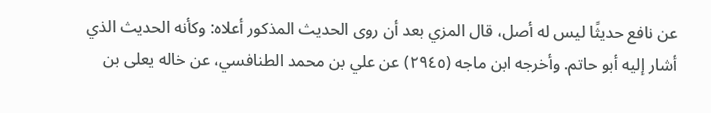عن نافع حديثًا ليس له أصل، قال المزي بعد أن روى الحديث المذكور أعلاه: وكأنه الحديث الذي أشار إليه أبو حاتم. وأخرجه ابن ماجه (٢٩٤٥) عن علي بن محمد الطنافسي، عن خاله يعلى بن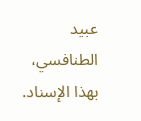عبيد الطنافسي، بهذا الإسناد.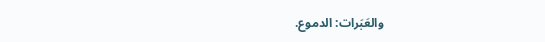والعَبَرات: الدموع.